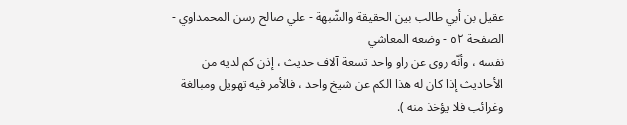عقيل بن أبي طالب بين الحقيقة والشّبهة - علي صالح رسن المحمداوي - الصفحة ٥٢ - وضعه المعاشي
نفسه ، وأنّه روى عن راو واحد تسعة آلاف حديث ، إذن كم لديه من الأحاديث إذا كان له هذا الكم عن شيخ واحد ، فالأمر فيه تهويل ومبالغة وغرائب فلا يؤخذ منه ).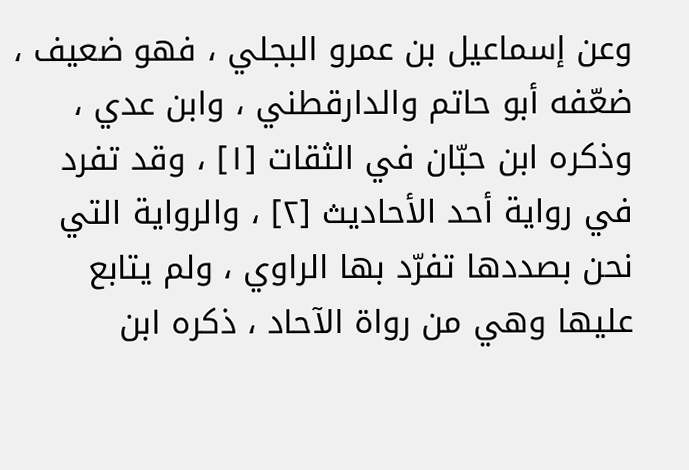وعن إسماعيل بن عمرو البجلي ، فهو ضعيف ، ضعّفه أبو حاتم والدارقطني ، وابن عدي ، وذكره ابن حبّان في الثقات [١] ، وقد تفرد في رواية أحد الأحاديث [٢] ، والرواية التي نحن بصددها تفرّد بها الراوي ، ولم يتابع عليها وهي من رواة الآحاد ، ذكره ابن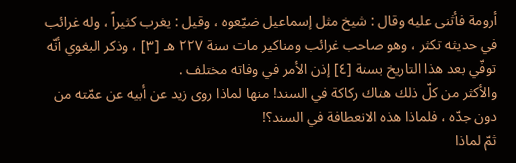أرومة فأثنى عليه وقال : شيخ مثل إسماعيل ضيّعوه ، وقيل : يغرب كثيراً ، وله غرائب في حديثه تكثر ، وهو صاحب غرائب ومناكير مات سنة ٢٢٧ هـ [٣] ، وذكر البغوي أنّه توفّي بعد هذا التاريخ بسنة [٤] إذن الأمر في وفاته مختلف .
والأكثر من كلّ ذلك هناك ركاكة في السند! منها لماذا روى زيد عن أبيه عن عمّته من دون جدّه ، فلماذا هذه الانعطافة في السند؟!
ثمّ لماذا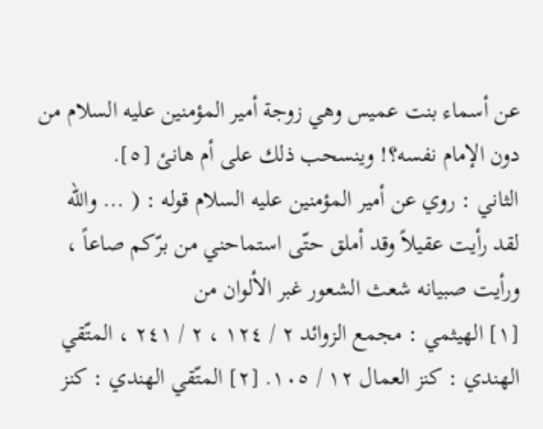عن أسماء بنت عميس وهي زوجة أمير المؤمنين عليه السلام من دون الإمام نفسه؟! وينسحب ذلك على أم هانئ [٥].
الثاني : روي عن أمير المؤمنين عليه السلام قوله : ( ... والله لقد رأيت عقيلاً وقد أملق حتّى استماحني من برّكم صاعاً ، ورأيت صبيانه شعث الشعور غبر الألوان من
[١] الهيثمي : مجمع الزوائد ٢ / ١٢٤ ، ٢ / ٢٤١ ، المتّقي الهندي : كنز العمال ١٢ / ١٠٥. [٢] المتّقي الهندي : كنز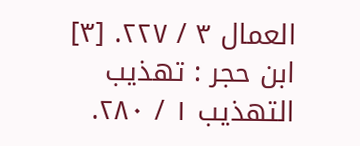العمال ٣ / ٢٢٧. [٣] ابن حجر : تهذيب التهذيب ١ / ٢٨٠.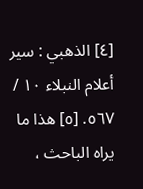[٤] الذهبي : سير أعلام النبلاء ١٠ / ٥٦٧. [٥] هذا ما يراه الباحث ،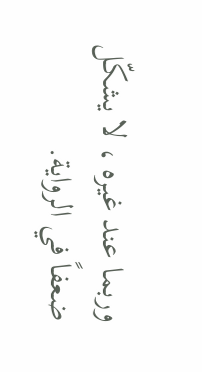وربما عند غيره ، لا يشكّل ضعفاً في الرواية.